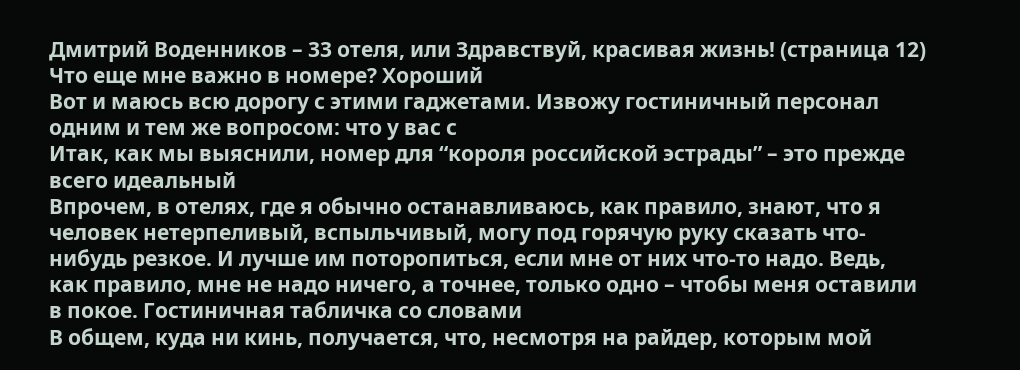Дмитрий Воденников – 33 отеля, или Здравствуй, красивая жизнь! (страница 12)
Что еще мне важно в номере? Хороший
Вот и маюсь всю дорогу с этими гаджетами. Извожу гостиничный персонал одним и тем же вопросом: что у вас с
Итак, как мы выяснили, номер для “короля российской эстрады” – это прежде всего идеальный
Впрочем, в отелях, где я обычно останавливаюсь, как правило, знают, что я человек нетерпеливый, вспыльчивый, могу под горячую руку сказать что-нибудь резкое. И лучше им поторопиться, если мне от них что-то надо. Ведь, как правило, мне не надо ничего, а точнее, только одно – чтобы меня оставили в покое. Гостиничная табличка со словами
В общем, куда ни кинь, получается, что, несмотря на райдер, которым мой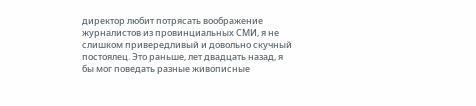директор любит потрясать воображение журналистов из провинциальных СМИ, я не слишком привередливый и довольно скучный постоялец. Это раньше, лет двадцать назад, я бы мог поведать разные живописные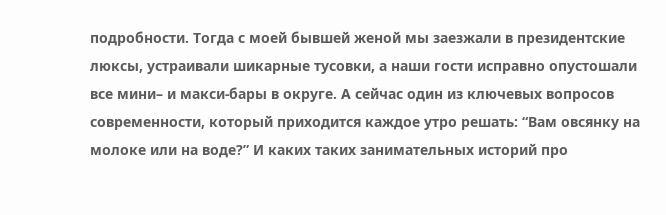подробности. Тогда с моей бывшей женой мы заезжали в президентские люксы, устраивали шикарные тусовки, а наши гости исправно опустошали все мини– и макси-бары в округе. А сейчас один из ключевых вопросов современности, который приходится каждое утро решать: “Вам овсянку на молоке или на воде?” И каких таких занимательных историй про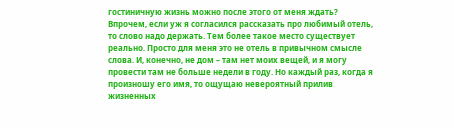гостиничную жизнь можно после этого от меня ждать?
Впрочем, если уж я согласился рассказать про любимый отель, то слово надо держать. Тем более такое место существует реально. Просто для меня это не отель в привычном смысле слова. И, конечно, не дом – там нет моих вещей, и я могу провести там не больше недели в году. Но каждый раз, когда я произношу его имя, то ощущаю невероятный прилив жизненных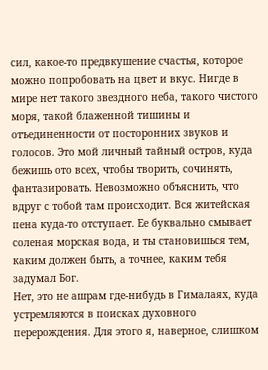сил, какое-то предвкушение счастья, которое можно попробовать на цвет и вкус. Нигде в мире нет такого звездного неба, такого чистого моря, такой блаженной тишины и отъединенности от посторонних звуков и голосов. Это мой личный тайный остров, куда бежишь ото всех, чтобы творить, сочинять, фантазировать. Невозможно объяснить, что вдруг с тобой там происходит. Вся житейская пена куда-то отступает. Ее буквально смывает соленая морская вода, и ты становишься тем, каким должен быть, а точнее, каким тебя задумал Бог.
Нет, это не ашрам где-нибудь в Гималаях, куда устремляются в поисках духовного перерождения. Для этого я, наверное, слишком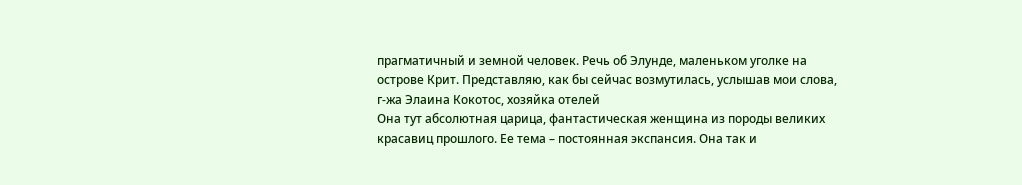прагматичный и земной человек. Речь об Элунде, маленьком уголке на острове Крит. Представляю, как бы сейчас возмутилась, услышав мои слова, г-жа Элаина Кокотос, хозяйка отелей
Она тут абсолютная царица, фантастическая женщина из породы великих красавиц прошлого. Ее тема – постоянная экспансия. Она так и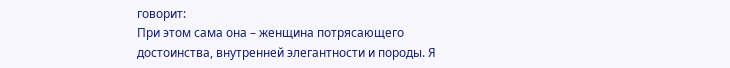говорит:
При этом сама она – женщина потрясающего достоинства, внутренней элегантности и породы. Я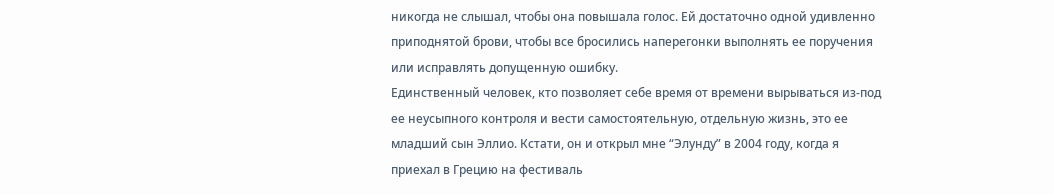никогда не слышал, чтобы она повышала голос. Ей достаточно одной удивленно приподнятой брови, чтобы все бросились наперегонки выполнять ее поручения или исправлять допущенную ошибку.
Единственный человек, кто позволяет себе время от времени вырываться из-под ее неусыпного контроля и вести самостоятельную, отдельную жизнь, это ее младший сын Эллио. Кстати, он и открыл мне “Элунду” в 2004 году, когда я приехал в Грецию на фестиваль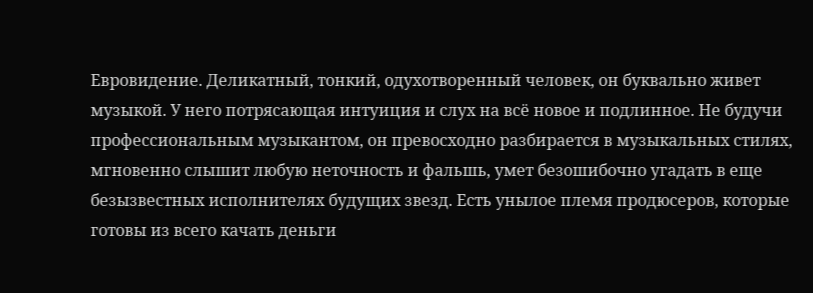Евровидение. Деликатный, тонкий, одухотворенный человек, он буквально живет музыкой. У него потрясающая интуиция и слух на всё новое и подлинное. Не будучи профессиональным музыкантом, он превосходно разбирается в музыкальных стилях, мгновенно слышит любую неточность и фальшь, умет безошибочно угадать в еще безызвестных исполнителях будущих звезд. Есть унылое племя продюсеров, которые готовы из всего качать деньги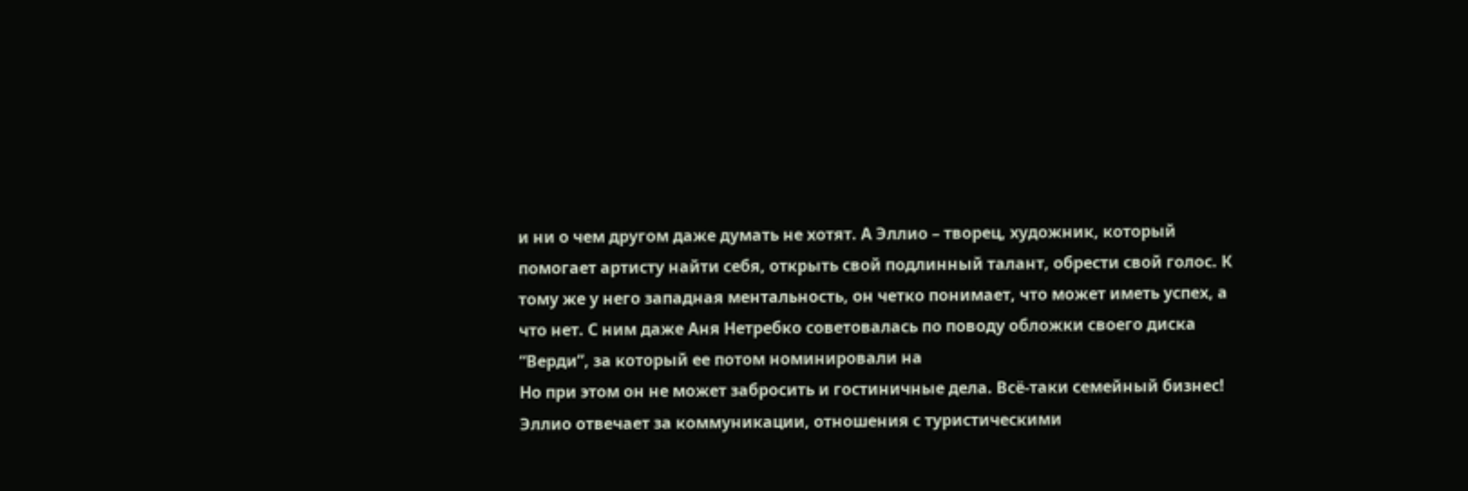и ни о чем другом даже думать не хотят. А Эллио – творец, художник, который помогает артисту найти себя, открыть свой подлинный талант, обрести свой голос. К тому же у него западная ментальность, он четко понимает, что может иметь успех, а что нет. С ним даже Аня Нетребко советовалась по поводу обложки своего диска “Верди”, за который ее потом номинировали на
Но при этом он не может забросить и гостиничные дела. Всё-таки семейный бизнес! Эллио отвечает за коммуникации, отношения с туристическими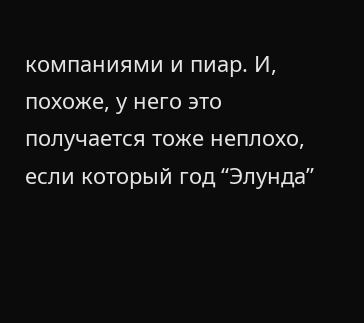компаниями и пиар. И, похоже, у него это получается тоже неплохо, если который год “Элунда”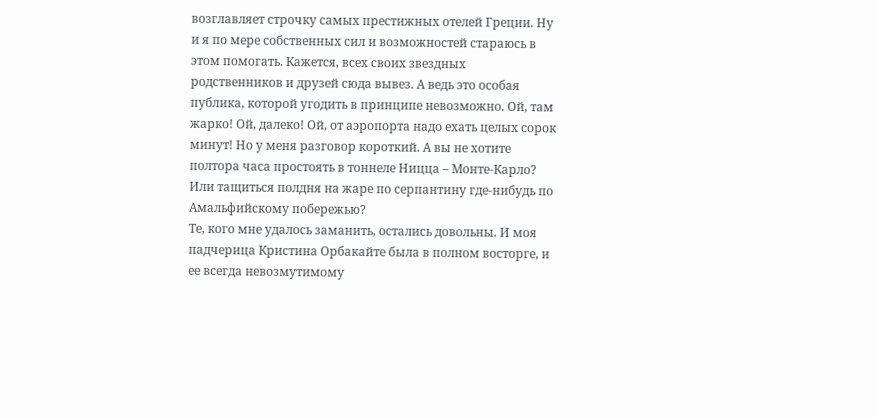возглавляет строчку самых престижных отелей Греции. Ну и я по мере собственных сил и возможностей стараюсь в этом помогать. Кажется, всех своих звездных родственников и друзей сюда вывез. А ведь это особая публика, которой угодить в принципе невозможно. Ой, там жарко! Ой, далеко! Ой, от аэропорта надо ехать целых сорок минут! Но у меня разговор короткий. А вы не хотите полтора часа простоять в тоннеле Ницца – Монте-Карло? Или тащиться полдня на жаре по серпантину где-нибудь по Амальфийскому побережью?
Те, кого мне удалось заманить, остались довольны. И моя падчерица Кристина Орбакайте была в полном восторге, и ее всегда невозмутимому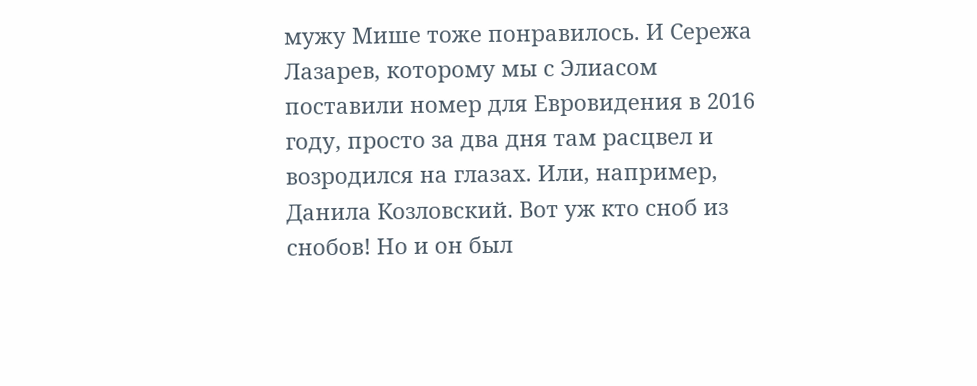мужу Мише тоже понравилось. И Сережа Лазарев, которому мы с Элиасом поставили номер для Евровидения в 2016 году, просто за два дня там расцвел и возродился на глазах. Или, например, Данила Козловский. Вот уж кто сноб из снобов! Но и он был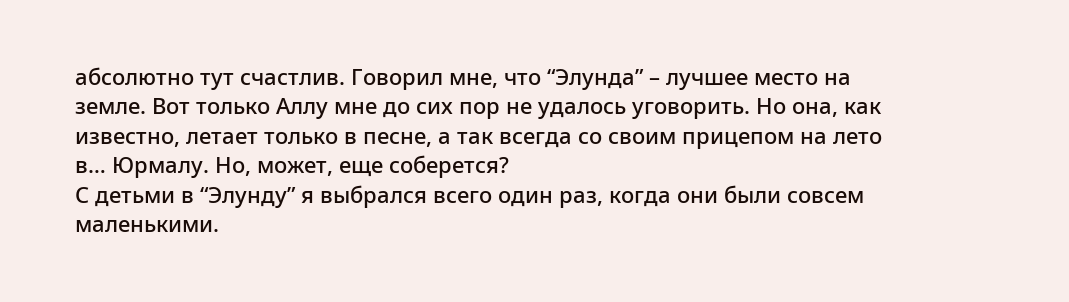абсолютно тут счастлив. Говорил мне, что “Элунда” – лучшее место на земле. Вот только Аллу мне до сих пор не удалось уговорить. Но она, как известно, летает только в песне, а так всегда со своим прицепом на лето в… Юрмалу. Но, может, еще соберется?
С детьми в “Элунду” я выбрался всего один раз, когда они были совсем маленькими.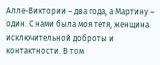Алле-Виктории – два года, а Мартину – один. С нами была моя тетя, женщина исключительной доброты и контактности. В том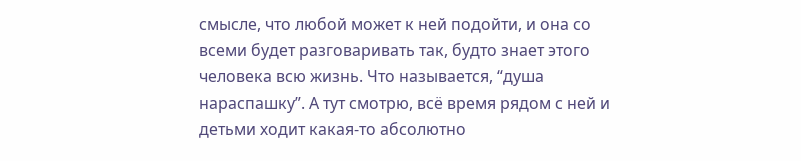смысле, что любой может к ней подойти, и она со всеми будет разговаривать так, будто знает этого человека всю жизнь. Что называется, “душа нараспашку”. А тут смотрю, всё время рядом с ней и детьми ходит какая-то абсолютно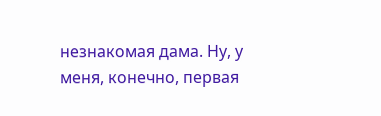незнакомая дама. Ну, у меня, конечно, первая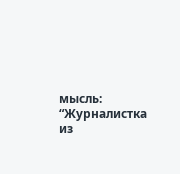мысль: “Журналистка из